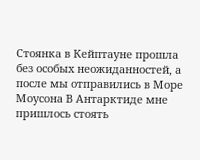Стоянка в Кейптауне прошла без особых неожиданностей, а после мы отправились в Море Моусона В Антарктиде мне пришлось стоять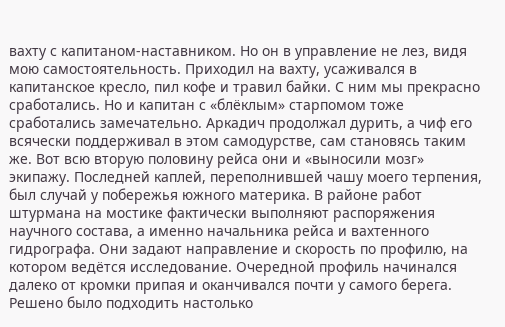вахту с капитаном-наставником. Но он в управление не лез, видя мою самостоятельность. Приходил на вахту, усаживался в капитанское кресло, пил кофе и травил байки. С ним мы прекрасно сработались. Но и капитан с «блёклым» старпомом тоже сработались замечательно. Аркадич продолжал дурить, а чиф его всячески поддерживал в этом самодурстве, сам становясь таким же. Вот всю вторую половину рейса они и «выносили мозг» экипажу. Последней каплей, переполнившей чашу моего терпения, был случай у побережья южного материка. В районе работ штурмана на мостике фактически выполняют распоряжения научного состава, а именно начальника рейса и вахтенного гидрографа. Они задают направление и скорость по профилю, на котором ведётся исследование. Очередной профиль начинался далеко от кромки припая и оканчивался почти у самого берега. Решено было подходить настолько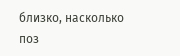близко, насколько поз